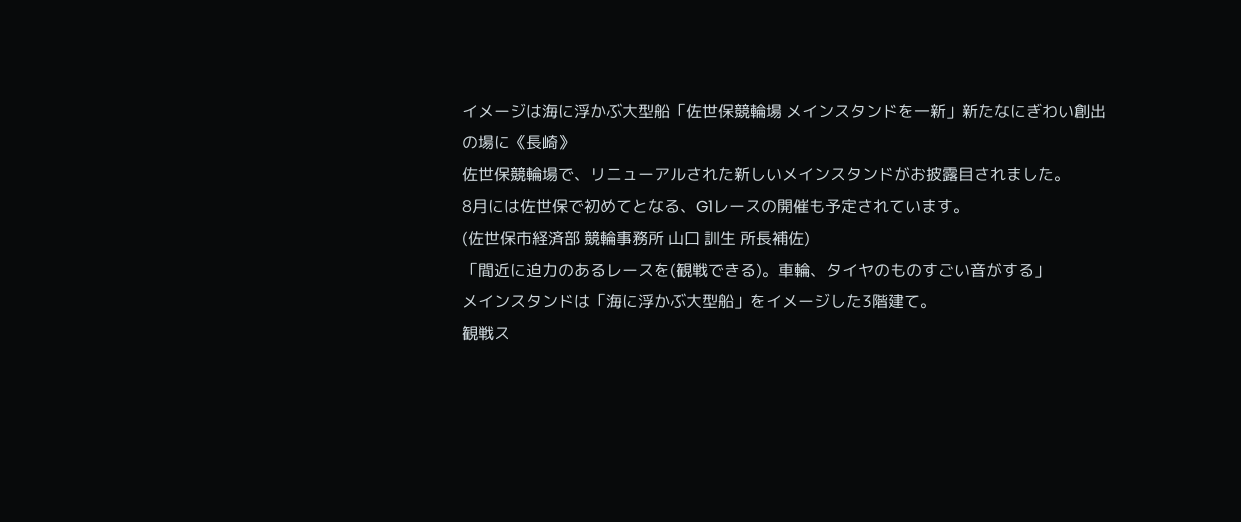イメージは海に浮かぶ大型船「佐世保競輪場 メインスタンドを一新」新たなにぎわい創出の場に《長崎》
佐世保競輪場で、リニューアルされた新しいメインスタンドがお披露目されました。
8月には佐世保で初めてとなる、G1レースの開催も予定されています。
(佐世保市経済部 競輪事務所 山口 訓生 所長補佐)
「間近に迫力のあるレースを(観戦できる)。車輪、タイヤのものすごい音がする」
メインスタンドは「海に浮かぶ大型船」をイメージした3階建て。
観戦ス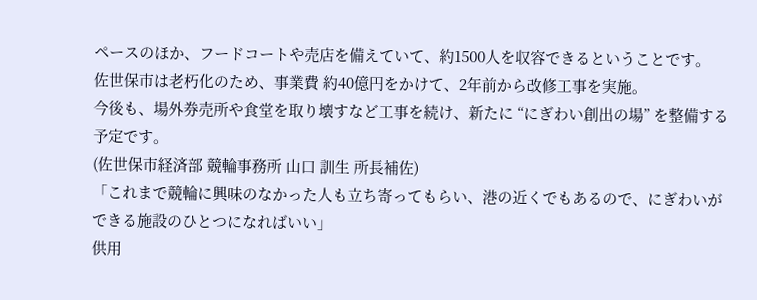ペースのほか、フードコートや売店を備えていて、約1500人を収容できるということです。
佐世保市は老朽化のため、事業費 約40億円をかけて、2年前から改修工事を実施。
今後も、場外券売所や食堂を取り壊すなど工事を続け、新たに “にぎわい創出の場” を整備する予定です。
(佐世保市経済部 競輪事務所 山口 訓生 所長補佐)
「これまで競輪に興味のなかった人も立ち寄ってもらい、港の近くでもあるので、にぎわいができる施設のひとつになればいい」
供用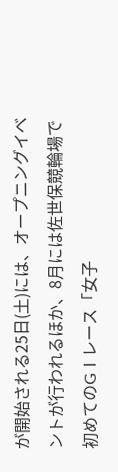が開始される25日(土)には、オープニングイベントが行われるほか、8月には佐世保競輪場で初めてのGⅠレース「女子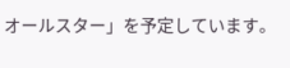オールスター」を予定しています。